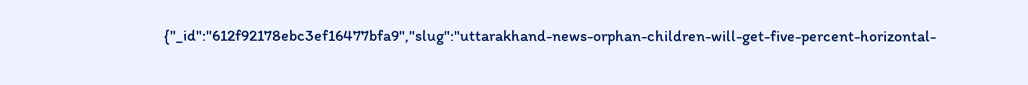{"_id":"612f92178ebc3ef16477bfa9","slug":"uttarakhand-news-orphan-children-will-get-five-percent-horizontal-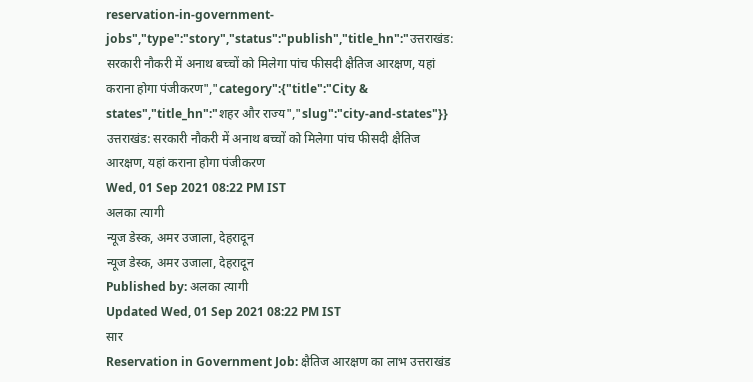reservation-in-government-jobs","type":"story","status":"publish","title_hn":"उत्तराखंड: सरकारी नौकरी में अनाथ बच्चों को मिलेगा पांच फीसदी क्षैतिज आरक्षण, यहां कराना होगा पंजीकरण","category":{"title":"City & states","title_hn":"शहर और राज्य","slug":"city-and-states"}}
उत्तराखंड: सरकारी नौकरी में अनाथ बच्चों को मिलेगा पांच फीसदी क्षैतिज आरक्षण, यहां कराना होगा पंजीकरण
Wed, 01 Sep 2021 08:22 PM IST
अलका त्यागी
न्यूज डेस्क, अमर उजाला, देहरादून
न्यूज डेस्क, अमर उजाला, देहरादून
Published by: अलका त्यागी
Updated Wed, 01 Sep 2021 08:22 PM IST
सार
Reservation in Government Job: क्षैतिज आरक्षण का लाभ उत्तराखंड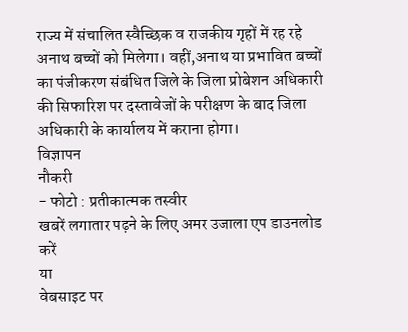राज्य में संचालित स्वैच्छिक व राजकीय गृहों में रह रहे अनाथ बच्चों को मिलेगा। वहीं,अनाथ या प्रभावित बच्चों का पंजीकरण संबंधित जिले के जिला प्रोबेशन अधिकारी की सिफारिश पर दस्तावेजों के परीक्षण के बाद जिला अधिकारी के कार्यालय में कराना होगा।
विज्ञापन
नौकरी
- फोटो : प्रतीकात्मक तस्वीर
खबरें लगातार पढ़ने के लिए अमर उजाला एप डाउनलोड करें
या
वेबसाइट पर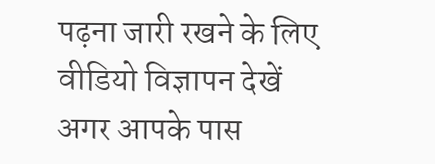पढ़ना जारी रखने के लिए वीडियो विज्ञापन देखें
अगर आपके पास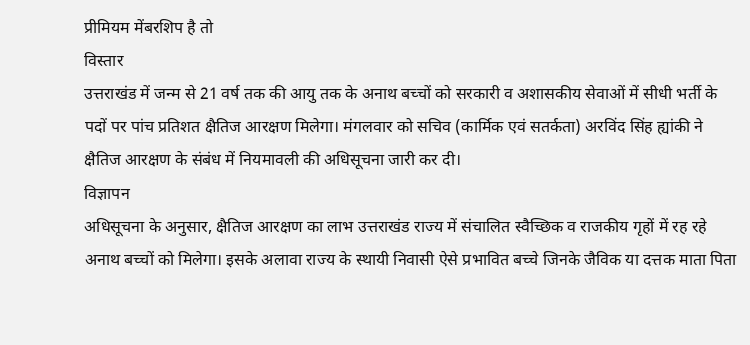प्रीमियम मेंबरशिप है तो
विस्तार
उत्तराखंड में जन्म से 21 वर्ष तक की आयु तक के अनाथ बच्चों को सरकारी व अशासकीय सेवाओं में सीधी भर्ती के पदों पर पांच प्रतिशत क्षैतिज आरक्षण मिलेगा। मंगलवार को सचिव (कार्मिक एवं सतर्कता) अरविंद सिंह ह्यांकी ने क्षैतिज आरक्षण के संबंध में नियमावली की अधिसूचना जारी कर दी।
विज्ञापन
अधिसूचना के अनुसार, क्षैतिज आरक्षण का लाभ उत्तराखंड राज्य में संचालित स्वैच्छिक व राजकीय गृहों में रह रहे अनाथ बच्चों को मिलेगा। इसके अलावा राज्य के स्थायी निवासी ऐसे प्रभावित बच्चे जिनके जैविक या दत्तक माता पिता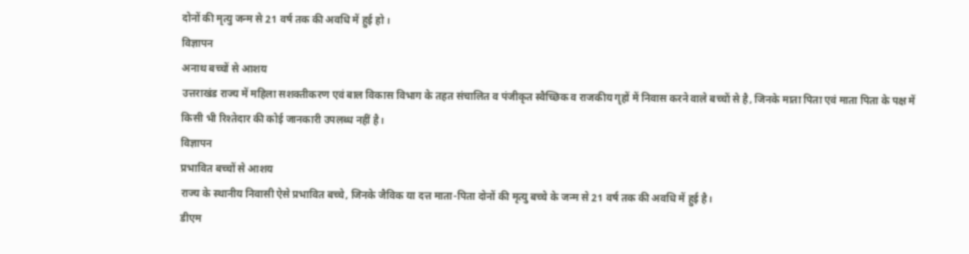दोनों की मृत्यु जन्म से 21 वर्ष तक की अवधि में हुई हो।
विज्ञापन
अनाथ बच्चों से आशय
उत्तराखंड राज्य में महिला सशक्तीकरण एवं बाल विकास विभाग के तहत संचालित व पंजीकृत स्वैच्छिक व राजकीय गृहों में निवास करने वाले बच्चों से है, जिनके माता पिता एवं माता पिता के पक्ष में किसी भी रिश्तेदार की कोई जानकारी उपलब्ध नहीं है।
विज्ञापन
प्रभावित बच्चों से आशय
राज्य के स्थानीय निवासी ऐसे प्रभावित बच्चे, जिनके जैविक या दत्त माता-पिता दोनों की मृत्यु बच्चे के जन्म से 21 वर्ष तक की अवधि में हुई है।
डीएम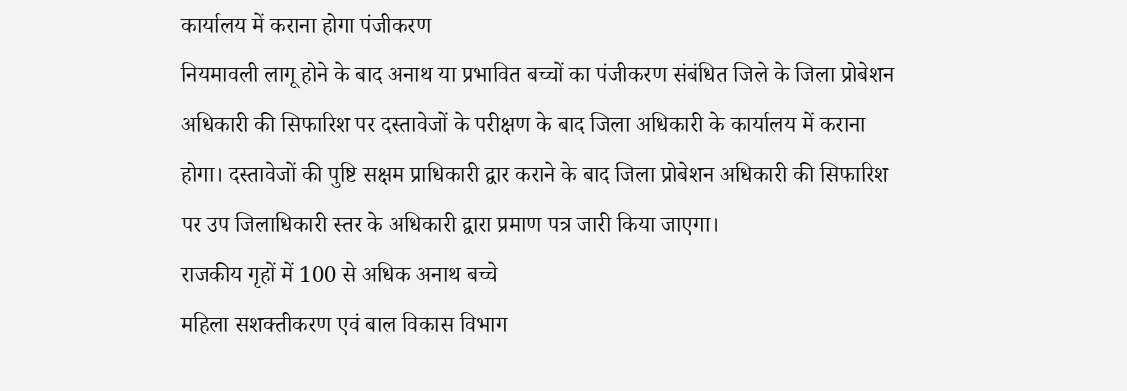कार्यालय में कराना होगा पंजीकरण
नियमावली लागू होने के बाद अनाथ या प्रभावित बच्चों का पंजीकरण संबंधित जिले के जिला प्रोबेशन अधिकारी की सिफारिश पर दस्तावेजों के परीक्षण के बाद जिला अधिकारी के कार्यालय में कराना होगा। दस्तावेजों की पुष्टि सक्षम प्राधिकारी द्वार कराने के बाद जिला प्रोबेशन अधिकारी की सिफारिश पर उप जिलाधिकारी स्तर के अधिकारी द्वारा प्रमाण पत्र जारी किया जाएगा।
राजकीय गृहों में 100 से अधिक अनाथ बच्चे
महिला सशक्तीकरण एवं बाल विकास विभाग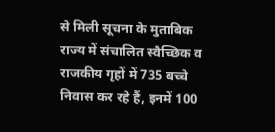से मिली सूचना के मुताबिक राज्य में संचालित स्वैच्छिक व राजकीय गृहों में 735 बच्चे निवास कर रहे हैं, इनमें 100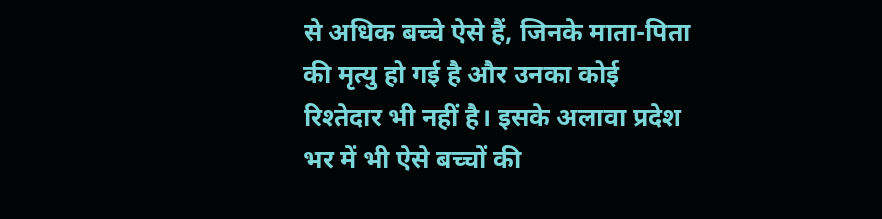से अधिक बच्चे ऐसे हैं, जिनके माता-पिता की मृत्यु हो गई है और उनका कोई रिश्तेदार भी नहीं है। इसके अलावा प्रदेश भर में भी ऐसे बच्चों की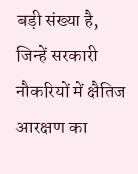बड़ी संख्या है, जिन्हें सरकारी नौकरियों में क्षैतिज आरक्षण का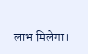लाभ मिलेगा।